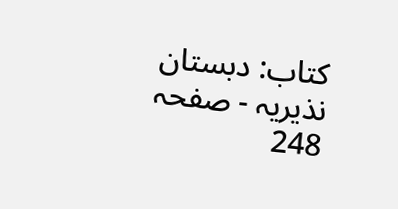کتاب: دبستان نذیریہ - صفحہ 248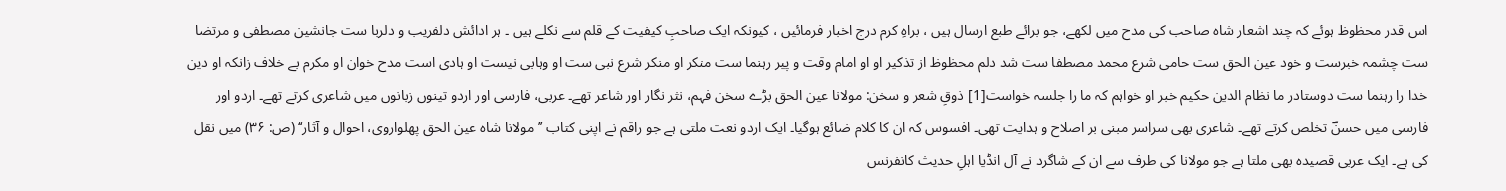اس قدر محظوظ ہوئے کہ چند اشعار شاہ صاحب کی مدح میں لکھے، جو برائے طبع ارسال ہیں ، براہِ کرم درج اخبار فرمائیں ، کیونکہ ایک صاحبِ کیفیت کے قلم سے نکلے ہیں ۔ ہر ادائش دلفریب و دلربا ست جانشین مصطفی و مرتضا ست چشمہ خبرست و خود عین الحق ست حامی شرع محمد مصطفا ست شد دلم محظوظ از تذکیر او او امام وقت و پیر رہنما ست منکر او منکر شرع نبی ست او وہابی نیست او ہادی است مدح خوان او مکرم بے خلاف زانکہ او دین خدا را رہنما ست دوستادر ما نظام الدین حکیم خبر او خواہم کہ ما را جلسہ خواست[1] ذوقِ شعر و سخن: مولانا عین الحق بڑے سخن فہم، نثر نگار اور شاعر تھے۔ عربی، فارسی اور اردو تینوں زبانوں میں شاعری کرتے تھے۔ اردو اور فارسی میں حسنؔ تخلص کرتے تھے۔ شاعری بھی سراسر مبنی بر اصلاح و ہدایت تھی۔ افسوس کہ ان کا کلام ضائع ہوگیا۔ ایک اردو نعت ملتی ہے جو راقم نے اپنی کتاب ’’مولانا شاہ عین الحق پھلواروی، احوال و آثار‘‘ (ص: ۳۶) میں نقل کی ہے۔ ایک عربی قصیدہ بھی ملتا ہے جو مولانا کی طرف سے ان کے شاگرد نے آل انڈیا اہلِ حدیث کانفرنس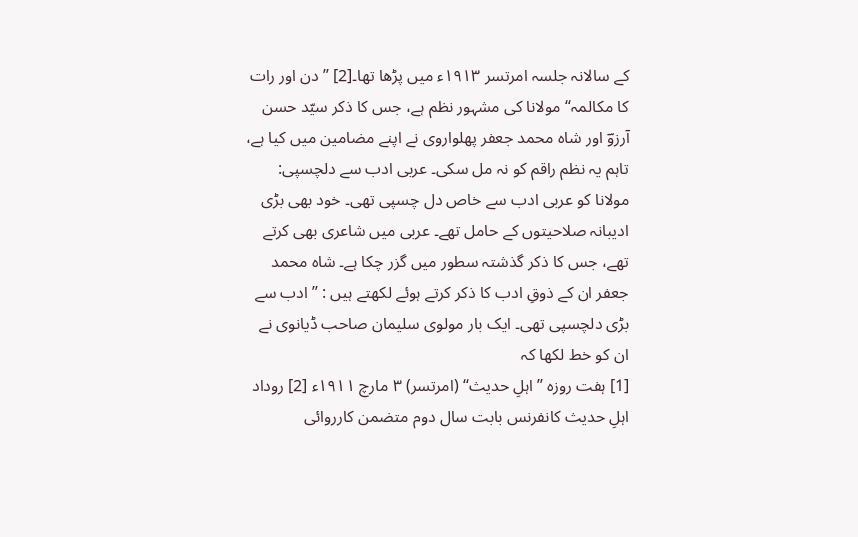کے سالانہ جلسہ امرتسر ۱۹۱۳ء میں پڑھا تھا۔[2] ’’دن اور رات کا مکالمہ‘‘ مولانا کی مشہور نظم ہے، جس کا ذکر سیّد حسن آرزوؔ اور شاہ محمد جعفر پھلواروی نے اپنے مضامین میں کیا ہے، تاہم یہ نظم راقم کو نہ مل سکی۔ عربی ادب سے دلچسپی: مولانا کو عربی ادب سے خاص دل چسپی تھی۔ خود بھی بڑی ادیبانہ صلاحیتوں کے حامل تھے۔ عربی میں شاعری بھی کرتے تھے، جس کا ذکر گذشتہ سطور میں گزر چکا ہے۔ شاہ محمد جعفر ان کے ذوقِ ادب کا ذکر کرتے ہوئے لکھتے ہیں : ’’ادب سے بڑی دلچسپی تھی۔ ایک بار مولوی سلیمان صاحب ڈیانوی نے ان کو خط لکھا کہ
[1] ہفت روزہ ’’اہلِ حدیث‘‘ (امرتسر) ۳ مارچ ۱۹۱۱ء [2] روداد اہلِ حدیث کانفرنس بابت سال دوم متضمن کارروائی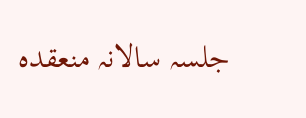جلسہ سالانہ منعقدہ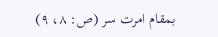بمقام امرت سر (ص: ۸، ۹)